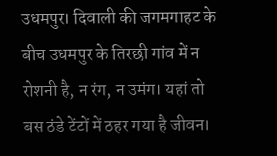उधमपुर। दिवाली की जगमगाहट के बीच उधमपुर के तिरछी गांव में न रोशनी है, न रंग, न उमंग। यहां तो बस ठंडे टेंटों में ठहर गया है जीवन।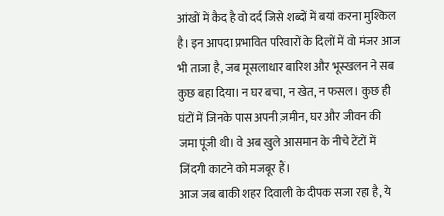आंखों में कैद है वो दर्द जिसे शब्दों में बयां करना मुश्किल है। इन आपदा प्रभावित परिवारों के दिलों में वो मंजर आज भी ताजा है, जब मूसलाधार बारिश और भूस्खलन ने सब कुछ बहा दिया। न घर बचा, न खेत, न फसल। कुछ ही घंटों में जिनके पास अपनी ज़मीन, घर और जीवन की जमा पूंजी थी। वे अब खुले आसमान के नीचे टेंटों में जिंदगी काटने को मजबूर हैं।
आज जब बाकी शहर दिवाली के दीपक सजा रहा है, ये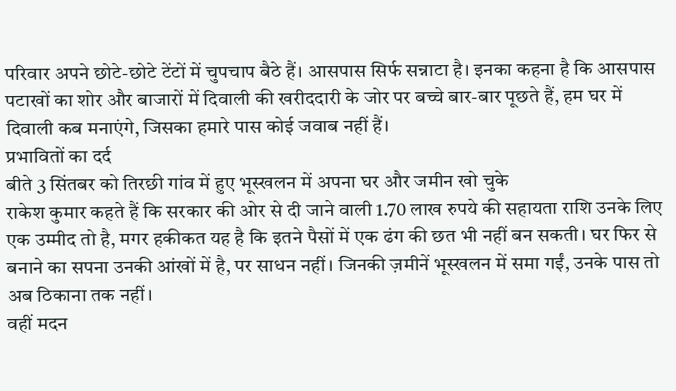परिवार अपने छोटे-छोटे टेंटों में चुपचाप बैठे हैं। आसपास सिर्फ सन्नाटा है। इनका कहना है कि आसपास पटाखों का शोर और बाजारों में दिवाली की खरीददारी के जोर पर बच्चे बार-बार पूछते हैं, हम घर में दिवाली कब मनाएंगे, जिसका हमारे पास कोई जवाब नहीं हैं।
प्रभावितों का दर्द
बीते 3 सिंतबर को तिरछी गांव में हुए भूस्खलन में अपना घर और जमीन खो चुके
राकेश कुमार कहते हैं कि सरकार की ओर से दी जाने वाली 1.70 लाख रुपये की सहायता राशि उनके लिए एक उम्मीद तो है, मगर हकीकत यह है कि इतने पैसों में एक ढंग की छत भी नहीं बन सकती। घर फिर से बनाने का सपना उनकी आंखों में है, पर साधन नहीं। जिनकी ज़मीनें भूस्खलन में समा गईं, उनके पास तो अब ठिकाना तक नहीं।
वहीं मदन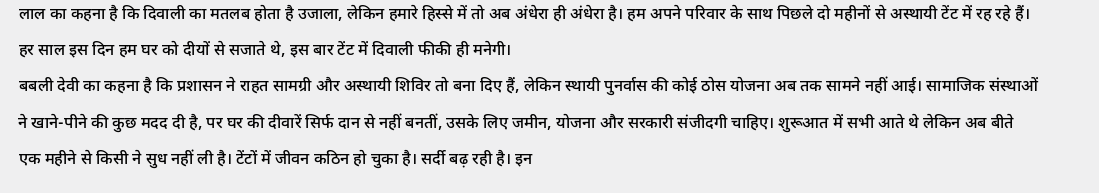लाल का कहना है कि दिवाली का मतलब होता है उजाला, लेकिन हमारे हिस्से में तो अब अंधेरा ही अंधेरा है। हम अपने परिवार के साथ पिछले दो महीनों से अस्थायी टेंट में रह रहे हैं। हर साल इस दिन हम घर को दीयों से सजाते थे, इस बार टेंट में दिवाली फीकी ही मनेगी।
बबली देवी का कहना है कि प्रशासन ने राहत सामग्री और अस्थायी शिविर तो बना दिए हैं, लेकिन स्थायी पुनर्वास की कोई ठोस योजना अब तक सामने नहीं आई। सामाजिक संस्थाओं ने खाने-पीने की कुछ मदद दी है, पर घर की दीवारें सिर्फ दान से नहीं बनतीं, उसके लिए जमीन, योजना और सरकारी संजीदगी चाहिए। शुरूआत में सभी आते थे लेकिन अब बीते एक महीने से किसी ने सुध नहीं ली है। टेंटों में जीवन कठिन हो चुका है। सर्दी बढ़ रही है। इन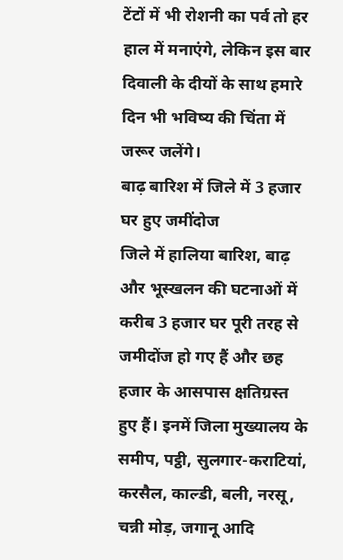टेंटों में भी रोशनी का पर्व तो हर हाल में मनाएंगे, लेकिन इस बार दिवाली के दीयों के साथ हमारे दिन भी भविष्य की चिंता में जरूर जलेंगे।
बाढ़ बारिश में जिले में 3 हजार घर हुए जमींदोज
जिले में हालिया बारिश, बाढ़ और भूस्खलन की घटनाओं में करीब 3 हजार घर पूरी तरह से जमीदोंज हो गए हैं और छह हजार के आसपास क्षतिग्रस्त हुए हैं। इनमें जिला मुख्यालय के समीप, पट्ठी, सुलगार-कराटियां, करसैल, काल्डी, बली, नरसू, चन्नी मोड़, जगानू आदि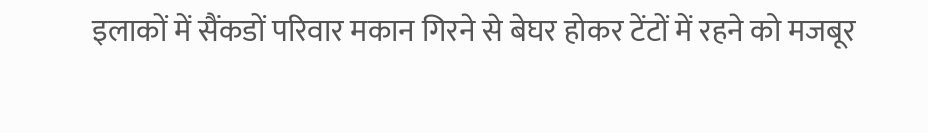इलाकों में सैंकडों परिवार मकान गिरने से बेघर होकर टेंटों में रहने को मजबूर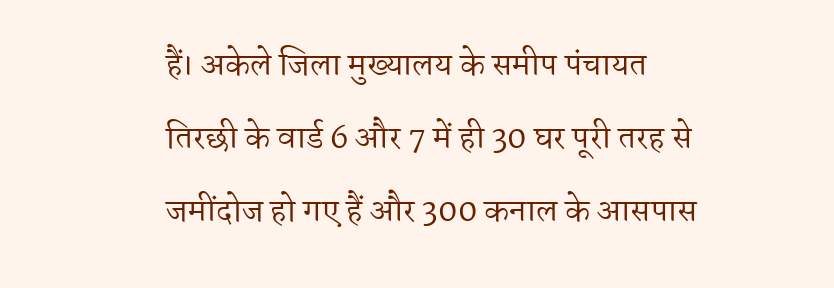हैं। अकेले जिला मुख्यालय के समीप पंचायत तिरछी के वार्ड 6 और 7 में ही 30 घर पूरी तरह से जमींदोज हो गए हैं और 300 कनाल के आसपास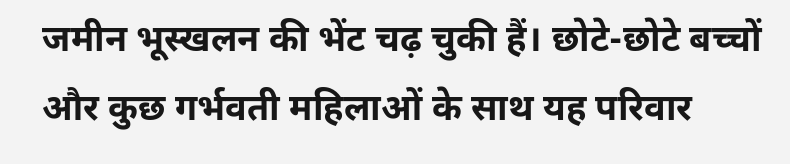जमीन भूस्खलन की भेंट चढ़ चुकी हैं। छोटे-छोटे बच्चों और कुछ गर्भवती महिलाओं के साथ यह परिवार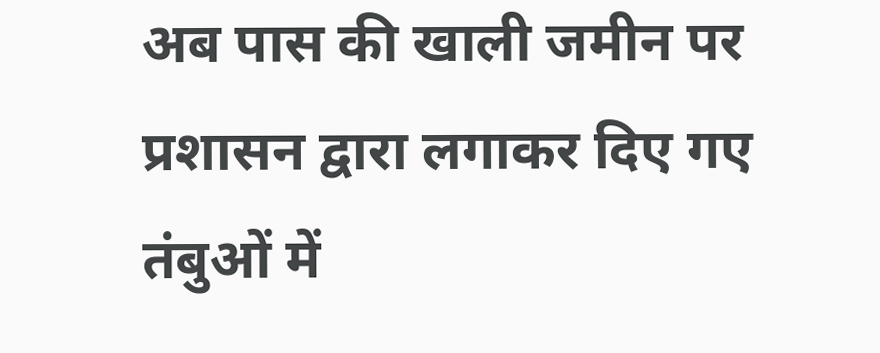अब पास की खाली जमीन पर प्रशासन द्वारा लगाकर दिए गए तंबुओं में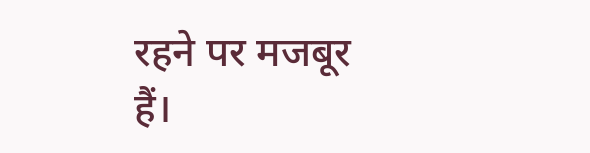रहने पर मजबूर हैं।